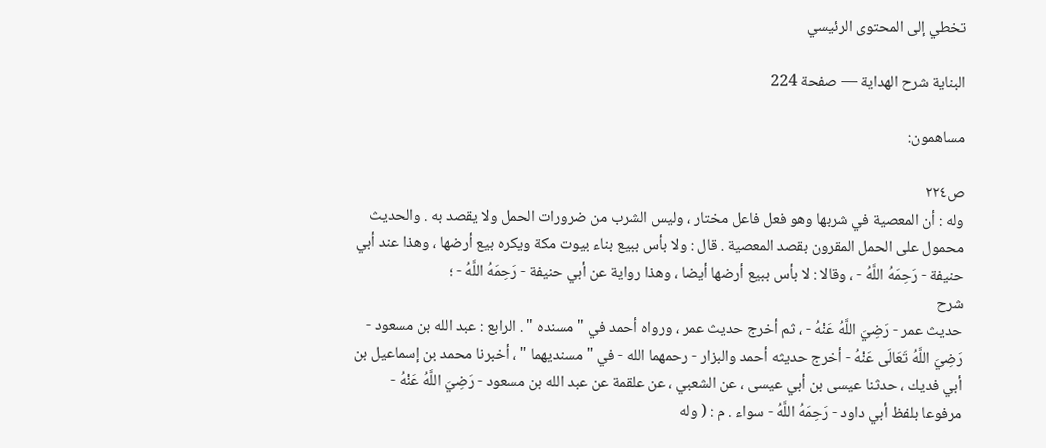تخطي إلى المحتوى الرئيسي

البناية شرح الهداية — صفحة 224

مساهمون:

ص٢٢٤
وله : أن المعصية في شربها وهو فعل فاعل مختار ، وليس الشرب من ضرورات الحمل ولا يقصد به . والحديث محمول على الحمل المقرون بقصد المعصية . قال : ولا بأس ببيع بناء بيوت مكة ويكره بيع أرضها ، وهذا عند أبي حنيفة - رَحِمَهُ اللَّهُ - ، وقالا : لا بأس ببيع أرضها أيضا ، وهذا رواية عن أبي حنيفة - رَحِمَهُ اللَّهُ - ؛
شرح
حديث عمر - رَضِيَ اللَّهُ عَنْهُ - ، ثم أخرج حديث عمر ، ورواه أحمد في " مسنده " . الرابع : عبد الله بن مسعود - رَضِيَ اللَّهُ تَعَالَى عَنْهُ - أخرج حديثه أحمد والبزار - رحمهما الله - في " مسنديهما " ، أخبرنا محمد بن إسماعيل بن أبي فديك ، حدثنا عيسى بن أبي عيسى ، عن الشعبي ، عن علقمة عن عبد الله بن مسعود - رَضِيَ اللَّهُ عَنْهُ - مرفوعا بلفظ أبي داود - رَحِمَهُ اللَّهُ - سواء . م : ( وله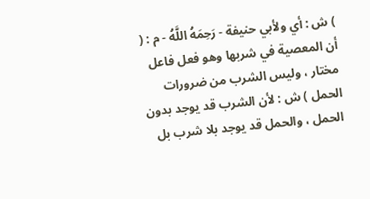) ش : أي ولأبي حنيفة - رَحِمَهُ اللَّهُ - م : ( أن المعصية في شربها وهو فعل فاعل مختار ، وليس الشرب من ضرورات الحمل ) ش : لأن الشرب قد يوجد بدون الحمل ، والحمل قد يوجد بلا شرب بل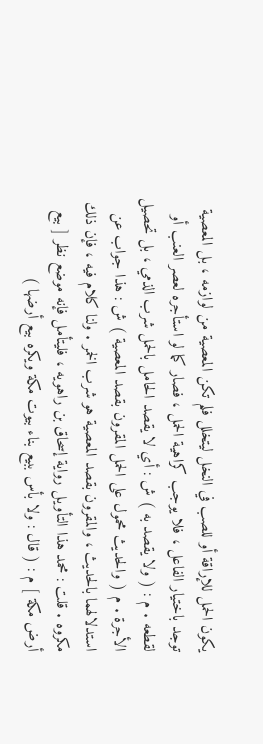يكون الحمل للإراقة أو للصب في النخل ليتخلل فلم تكن المعصية من لوازمه ، بل المعصية توجد باختيار الفاعل ، فلا يوجب كراهية الحمل ، فصار كما لو استأجره لعصر العنب أو لقطعه . م : ( ولا يقصد به ) ش : أي لا يقصد الحامل بالحمل شرب الذمي ، بل تحصيل الأجرة . م ( والحديث محمول على الحمل المقرون بقصد المعصية ) ش : هذا جواب عن استدلالهما بالحديث ، والمقرون بقصد المعصية هو شرب الخمر . ولنا كلام فيه ، فإن ذلك مكروه . قلت : محمد هذا التأويل رواية إسحاق بن راهويه ، فليتأمل فإنه موضع نظر [ بيع أرض مكة ] م : ( قال : ولا بأس ببيع بناء بيوت مكة ويكره بيع أرضها )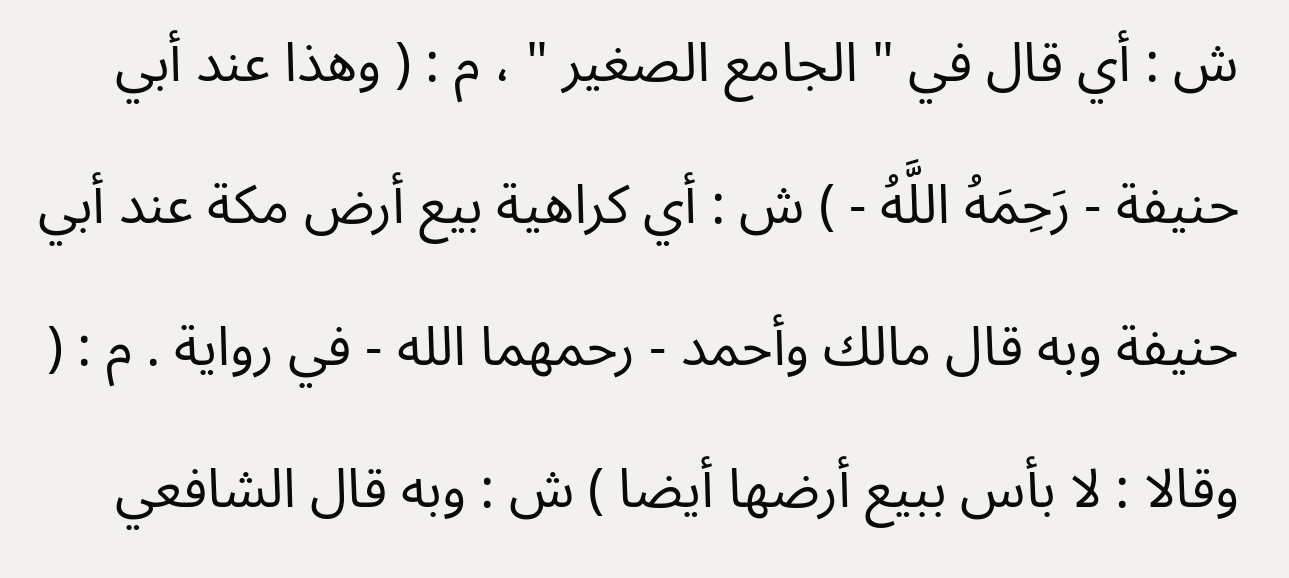ش : أي قال في " الجامع الصغير " ، م : ( وهذا عند أبي حنيفة - رَحِمَهُ اللَّهُ - ) ش : أي كراهية بيع أرض مكة عند أبي حنيفة وبه قال مالك وأحمد - رحمهما الله - في رواية . م : ( وقالا : لا بأس ببيع أرضها أيضا ) ش : وبه قال الشافعي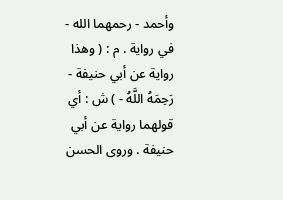وأحمد - رحمهما الله - في رواية . م : ( وهذا رواية عن أبي حنيفة - رَحِمَهُ اللَّهُ - ) ش : أي قولهما رواية عن أبي حنيفة . وروى الحسن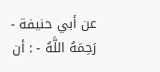عن أبي حنيفة - رَحِمَهُ اللَّهُ - : أن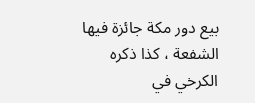بيع دور مكة جائزة فيها الشفعة ، كذا ذكره الكرخي في